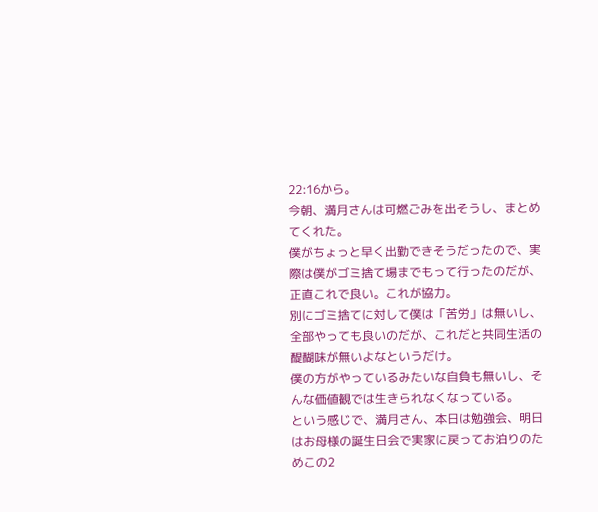22:16から。
今朝、満月さんは可燃ごみを出そうし、まとめてくれた。
僕がちょっと早く出勤できそうだったので、実際は僕がゴミ捨て場までもって行ったのだが、正直これで良い。これが協力。
別にゴミ捨てに対して僕は「苦労」は無いし、全部やっても良いのだが、これだと共同生活の醍醐味が無いよなというだけ。
僕の方がやっているみたいな自負も無いし、そんな価値観では生きられなくなっている。
という感じで、満月さん、本日は勉強会、明日はお母様の誕生日会で実家に戻ってお泊りのためこの2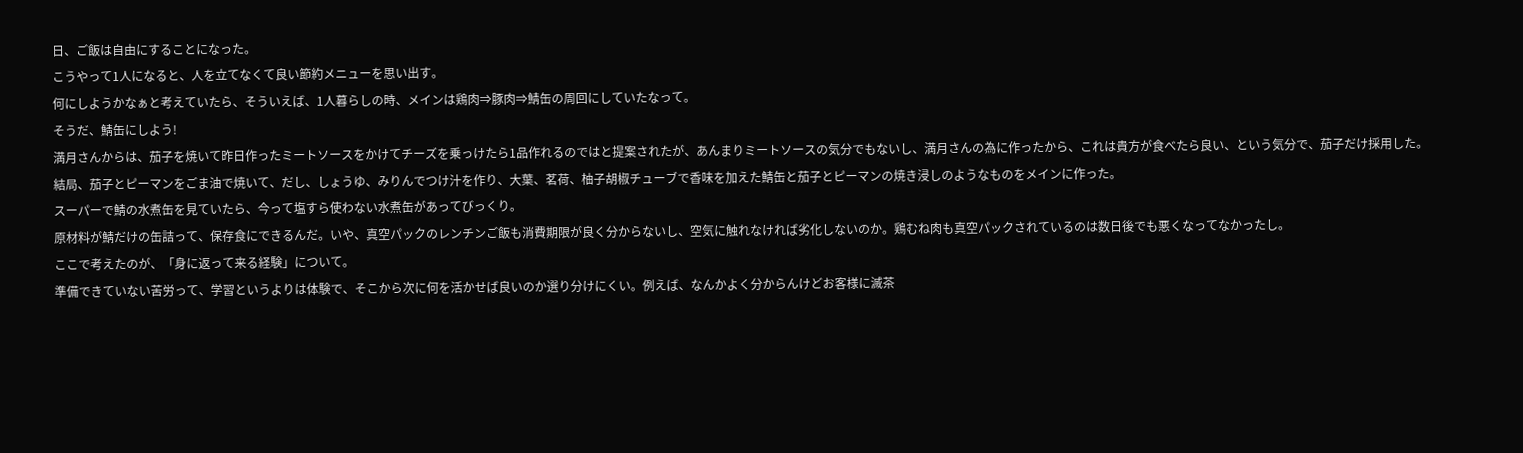日、ご飯は自由にすることになった。
こうやって1人になると、人を立てなくて良い節約メニューを思い出す。
何にしようかなぁと考えていたら、そういえば、1人暮らしの時、メインは鶏肉⇒豚肉⇒鯖缶の周回にしていたなって。
そうだ、鯖缶にしよう!
満月さんからは、茄子を焼いて昨日作ったミートソースをかけてチーズを乗っけたら1品作れるのではと提案されたが、あんまりミートソースの気分でもないし、満月さんの為に作ったから、これは貴方が食べたら良い、という気分で、茄子だけ採用した。
結局、茄子とピーマンをごま油で焼いて、だし、しょうゆ、みりんでつけ汁を作り、大葉、茗荷、柚子胡椒チューブで香味を加えた鯖缶と茄子とピーマンの焼き浸しのようなものをメインに作った。
スーパーで鯖の水煮缶を見ていたら、今って塩すら使わない水煮缶があってびっくり。
原材料が鯖だけの缶詰って、保存食にできるんだ。いや、真空パックのレンチンご飯も消費期限が良く分からないし、空気に触れなければ劣化しないのか。鶏むね肉も真空パックされているのは数日後でも悪くなってなかったし。
ここで考えたのが、「身に返って来る経験」について。
準備できていない苦労って、学習というよりは体験で、そこから次に何を活かせば良いのか選り分けにくい。例えば、なんかよく分からんけどお客様に滅茶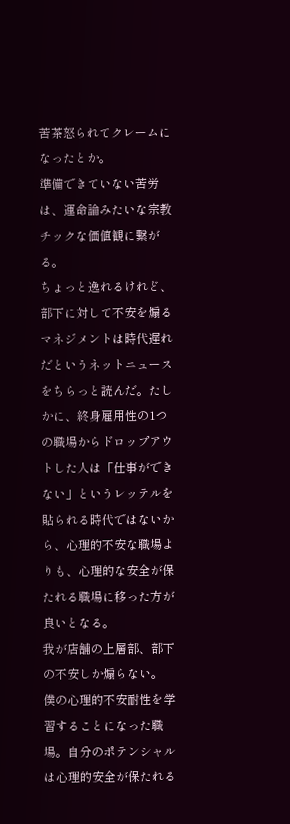苦茶怒られてクレームになったとか。
準備できていない苦労は、運命論みたいな宗教チックな価値観に繋がる。
ちょっと逸れるけれど、部下に対して不安を煽るマネジメントは時代遅れだというネットニュースをちらっと読んだ。たしかに、終身雇用性の1つの職場からドロップアウトした人は「仕事ができない」というレッテルを貼られる時代ではないから、心理的不安な職場よりも、心理的な安全が保たれる職場に移った方が良いとなる。
我が店舗の上層部、部下の不安しか煽らない。
僕の心理的不安耐性を学習することになった職場。自分のポテンシャルは心理的安全が保たれる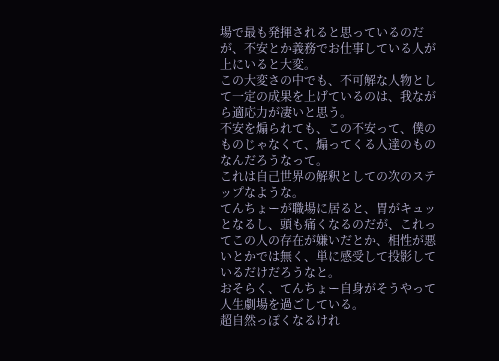場で最も発揮されると思っているのだが、不安とか義務でお仕事している人が上にいると大変。
この大変さの中でも、不可解な人物として一定の成果を上げているのは、我ながら適応力が凄いと思う。
不安を煽られても、この不安って、僕のものじゃなくて、煽ってくる人達のものなんだろうなって。
これは自己世界の解釈としての次のステップなような。
てんちょーが職場に居ると、胃がキュッとなるし、頭も痛くなるのだが、これってこの人の存在が嫌いだとか、相性が悪いとかでは無く、単に感受して投影しているだけだろうなと。
おそらく、てんちょー自身がそうやって人生劇場を過ごしている。
超自然っぽくなるけれ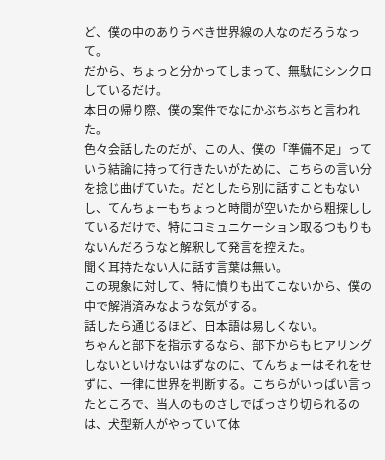ど、僕の中のありうべき世界線の人なのだろうなって。
だから、ちょっと分かってしまって、無駄にシンクロしているだけ。
本日の帰り際、僕の案件でなにかぶちぶちと言われた。
色々会話したのだが、この人、僕の「準備不足」っていう結論に持って行きたいがために、こちらの言い分を捻じ曲げていた。だとしたら別に話すこともないし、てんちょーもちょっと時間が空いたから粗探ししているだけで、特にコミュニケーション取るつもりもないんだろうなと解釈して発言を控えた。
聞く耳持たない人に話す言葉は無い。
この現象に対して、特に憤りも出てこないから、僕の中で解消済みなような気がする。
話したら通じるほど、日本語は易しくない。
ちゃんと部下を指示するなら、部下からもヒアリングしないといけないはずなのに、てんちょーはそれをせずに、一律に世界を判断する。こちらがいっぱい言ったところで、当人のものさしでばっさり切られるのは、犬型新人がやっていて体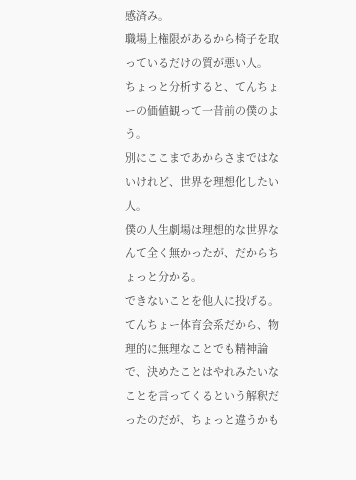感済み。
職場上権限があるから椅子を取っているだけの質が悪い人。
ちょっと分析すると、てんちょーの価値観って一昔前の僕のよう。
別にここまであからさまではないけれど、世界を理想化したい人。
僕の人生劇場は理想的な世界なんて全く無かったが、だからちょっと分かる。
できないことを他人に投げる。
てんちょー体育会系だから、物理的に無理なことでも精神論で、決めたことはやれみたいなことを言ってくるという解釈だったのだが、ちょっと違うかも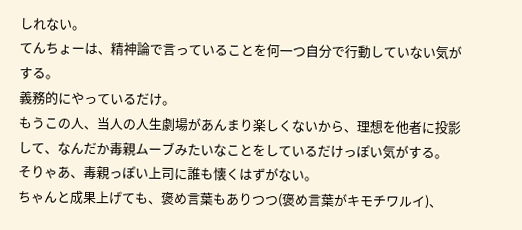しれない。
てんちょーは、精神論で言っていることを何一つ自分で行動していない気がする。
義務的にやっているだけ。
もうこの人、当人の人生劇場があんまり楽しくないから、理想を他者に投影して、なんだか毒親ムーブみたいなことをしているだけっぽい気がする。
そりゃあ、毒親っぽい上司に誰も懐くはずがない。
ちゃんと成果上げても、褒め言葉もありつつ(褒め言葉がキモチワルイ)、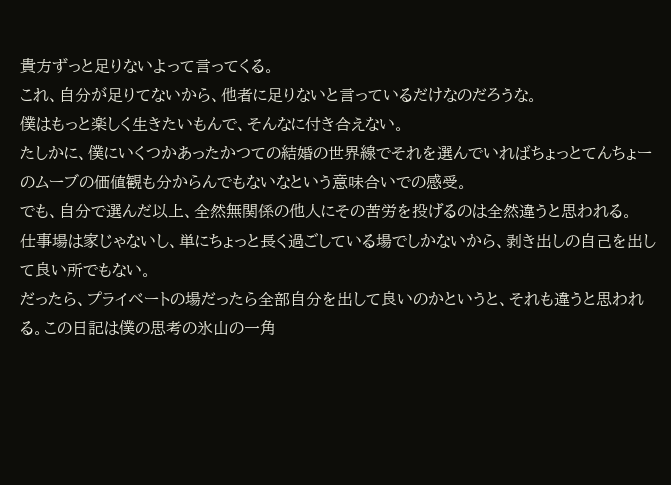貴方ずっと足りないよって言ってくる。
これ、自分が足りてないから、他者に足りないと言っているだけなのだろうな。
僕はもっと楽しく生きたいもんで、そんなに付き合えない。
たしかに、僕にいくつかあったかつての結婚の世界線でそれを選んでいればちょっとてんちょーのムーブの価値観も分からんでもないなという意味合いでの感受。
でも、自分で選んだ以上、全然無関係の他人にその苦労を投げるのは全然違うと思われる。
仕事場は家じゃないし、単にちょっと長く過ごしている場でしかないから、剥き出しの自己を出して良い所でもない。
だったら、プライベートの場だったら全部自分を出して良いのかというと、それも違うと思われる。この日記は僕の思考の氷山の一角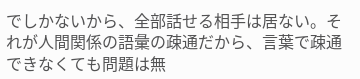でしかないから、全部話せる相手は居ない。それが人間関係の語彙の疎通だから、言葉で疎通できなくても問題は無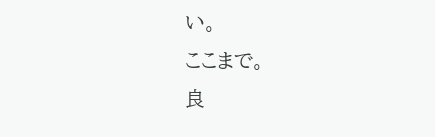い。
ここまで。
良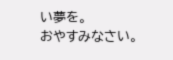い夢を。
おやすみなさい。